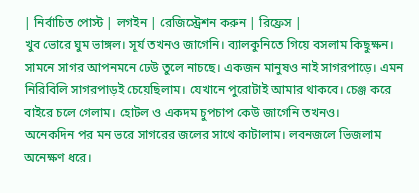| নির্বাচিত পোস্ট | লগইন | রেজিস্ট্রেশন করুন | রিফ্রেস |
খুব ভোরে ঘুম ভাঙ্গল। সূর্য তখনও জাগেনি। ব্যালকুনিতে গিয়ে বসলাম কিছুক্ষন। সামনে সাগর আপনমনে ঢেউ তুলে নাচছে। একজন মানুষও নাই সাগরপাড়ে। এমন নিরিবিলি সাগরপাড়ই চেয়েছিলাম। যেখানে পুরোটাই আমার থাকবে। চেঞ্জ করে বাইরে চলে গেলাম। হোটল ও একদম চুপচাপ কেউ জাগেনি তখনও।
অনেকদিন পর মন ভরে সাগরের জলের সাথে কাটালাম। লবনজলে ভিজলাম অনেক্ষণ ধরে।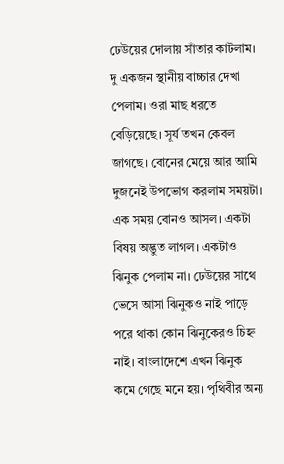ঢেউয়ের দোলায় সাঁতার কাটলাম।
দু একজন স্থানীয় বাচ্চার দেখা পেলাম। ওরা মাছ ধরতে বেড়িয়েছে। সূর্য তখন কেবল জাগছে। বোনের মেয়ে আর আমি দুজনেই উপভোগ করলাম সময়টা। এক সময় বোনও আসল। একটা বিষয় অদ্ভুত লাগল। একটাও ঝিনুক পেলাম না। ঢেউয়ের সাথে ভেসে আসা ঝিনুকও নাই পাড়ে পরে থাকা কোন ঝিনুকেরও চিহ্ন নাই। বাংলাদেশে এখন ঝিনুক কমে গেছে মনে হয়। পৃথিবীর অন্য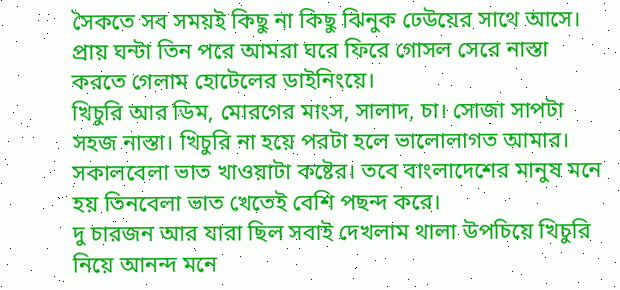সৈকতে সব সময়ই কিছু না কিছু ঝিনুক ঢেউয়ের সাথে আসে।
প্রায় ঘন্টা তিন পরে আমরা ঘরে ফিরে গোসল সেরে নাস্তা করতে গেলাম হোটেলের ডাইনিংয়ে।
খিচুরি আর ডিম, মোরগের মাংস, সালাদ, চা। সোজা সাপটা সহজ নাস্তা। খিচুরি না হয়ে পরটা হলে ভালোলাগত আমার। সকালবেলা ভাত খাওয়াটা কষ্টের। তবে বাংলাদেশের মানুষ মনে হয় তিনবেলা ভাত খেতেই বেশি পছন্দ করে।
দু চারজন আর যারা ছিল সবাই দেখলাম থালা উপচিয়ে খিচুরি নিয়ে আনন্দ মনে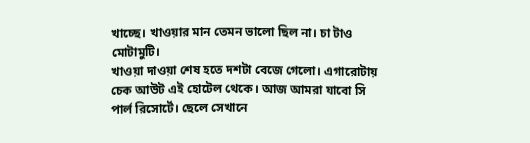খাচ্ছে। খাওয়ার মান তেমন ভালো ছিল না। চা টাও মোটামুটি।
খাওয়া দাওয়া শেষ হতে দশটা বেজে গেলো। এগারোটায় চেক আউট এই হোটেল থেকে। আজ আমরা যাবো সি পার্ল রিসোর্টে। ছেলে সেখানে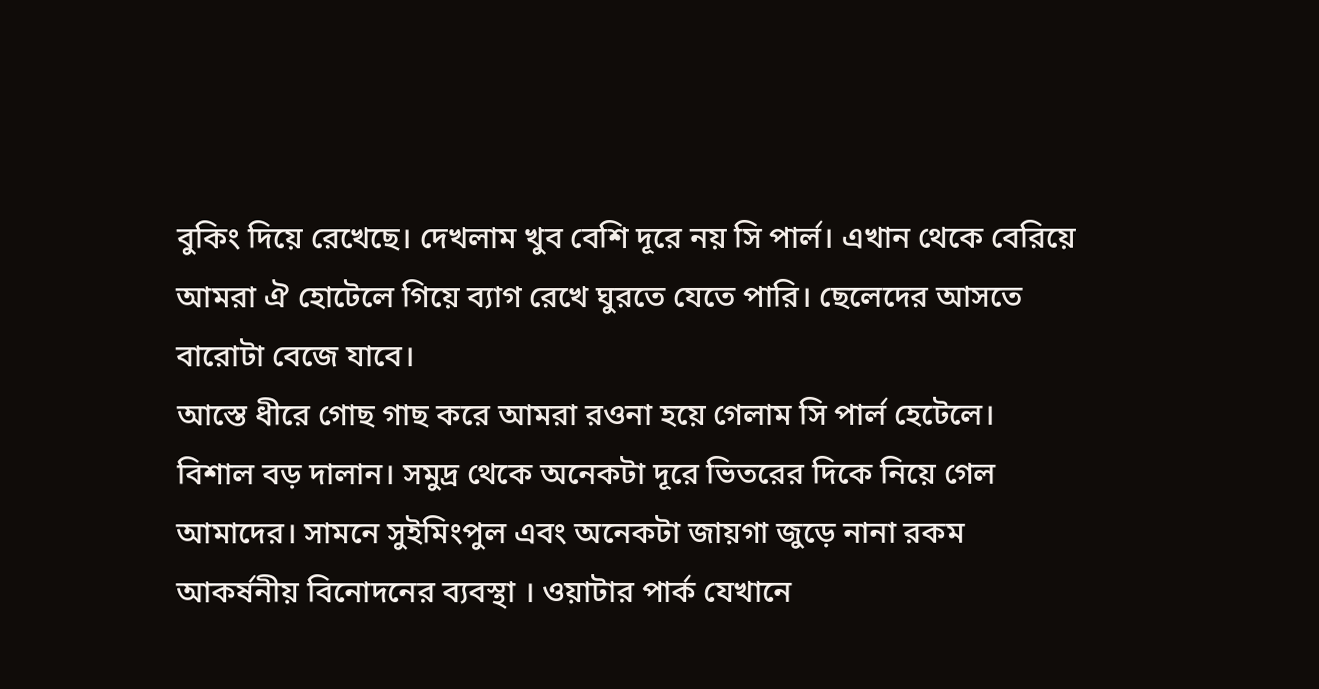বুকিং দিয়ে রেখেছে। দেখলাম খুব বেশি দূরে নয় সি পার্ল। এখান থেকে বেরিয়ে আমরা ঐ হোটেলে গিয়ে ব্যাগ রেখে ঘুরতে যেতে পারি। ছেলেদের আসতে বারোটা বেজে যাবে।
আস্তে ধীরে গোছ গাছ করে আমরা রওনা হয়ে গেলাম সি পার্ল হেটেলে। বিশাল বড় দালান। সমুদ্র থেকে অনেকটা দূরে ভিতরের দিকে নিয়ে গেল আমাদের। সামনে সুইমিংপুল এবং অনেকটা জায়গা জুড়ে নানা রকম আকর্ষনীয় বিনোদনের ব্যবস্থা । ওয়াটার পার্ক যেখানে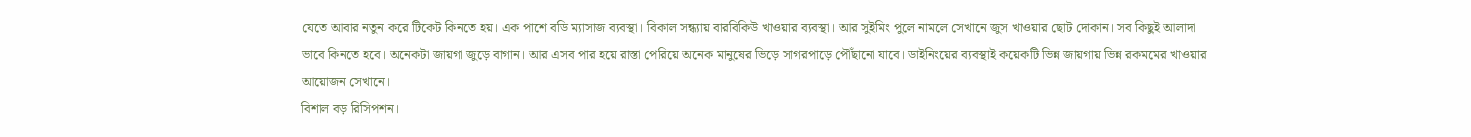যেতে আবার নতুন করে টিকেট কিনতে হয়। এক পাশে বডি ম্যাসাজ ব্যবস্থা। বিকাল সন্ধ্যায় বারবিকিউ খাওয়ার ব্যবস্থা। আর সুইমিং পুলে নামলে সেখানে জুস খাওয়ার ছোট দোকান। সব কিছুই আলাদা ভাবে কিনতে হবে। অনেকটা জায়গা জুড়ে বাগান। আর এসব পার হয়ে রাস্তা পেরিয়ে অনেক মানুষের ভিড়ে সাগরপাড়ে পৌঁছানো যাবে। ডাইনিংয়ের ব্যবস্থাই কয়েকটি ভিন্ন জায়গায় ভিন্ন রকমমের খাওয়ার আয়োজন সেখানে।
বিশাল বড় রিসিপশন।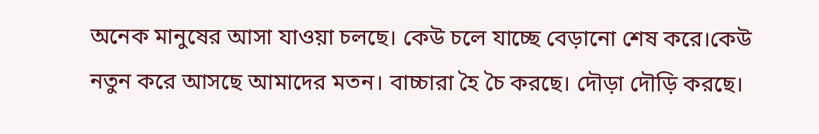অনেক মানুষের আসা যাওয়া চলছে। কেউ চলে যাচ্ছে বেড়ানো শেষ করে।কেউ নতুন করে আসছে আমাদের মতন। বাচ্চারা হৈ চৈ করছে। দৌড়া দৌড়ি করছে।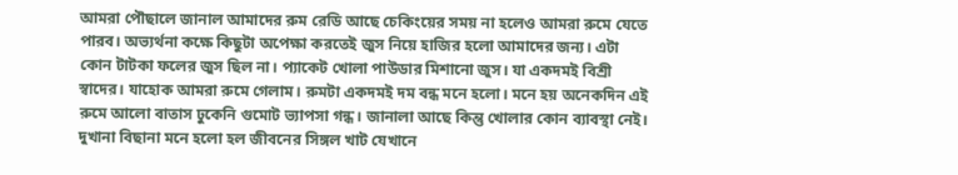আমরা পৌছালে জানাল আমাদের রুম রেডি আছে চেকিংয়ের সময় না হলেও আমরা রুমে যেতে পারব। অভ্যর্থনা কক্ষে কিছুটা অপেক্ষা করতেই জুস নিয়ে হাজির হলো আমাদের জন্য। এটা কোন টাটকা ফলের জুস ছিল না। প্যাকেট খোলা পাউডার মিশানো জুস। যা একদমই বিশ্রী স্বাদের। যাহোক আমরা রুমে গেলাম। রুমটা একদমই দম বন্ধ মনে হলো। মনে হয় অনেকদিন এই রুমে আলো বাতাস ঢুকেনি গুমোট ভ্যাপসা গন্ধ। জানালা আছে কিন্তু খোলার কোন ব্যাবস্থা নেই। দুখানা বিছানা মনে হলো হল জীবনের সিঙ্গল খাট যেখানে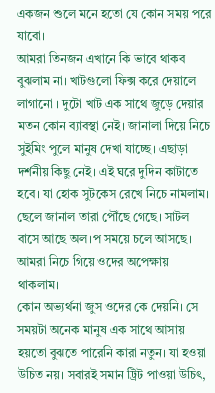একজন শুলে মনে হতো যে কোন সময় পরে যাবো।
আমরা তিনজন এখানে কি ভাবে থাকব বুঝলাম না। খাটগুলো ফিক্স করে দেয়ালে লাগানো । দুটো খাট এক সাথে জুড়ে দেয়ার মতন কোন ব্যাবস্থা নেই। জানালা দিয়ে নিচে সুইমিং পুলে মানুষ দেখা যাচ্ছে। এছাড়া দর্শনীয় কিছু নেই। এই ঘরে দুদিন কাটাতে হবে। যা হোক সুটকেস রেখে নিচে নামলাম। ছেলে জানাল তারা পৌঁছে গেছে। সাটল বাসে আছে অল।প সময়ে চলে আসছে। আমরা নিচে গিয়ে ওদের অপেক্ষায় থাকলাম।
কোন অভ্যর্থনা জুস ওদের কে দেয়নি। সে সময়টা অনেক মানুষ এক সাথে আসায় হয়তো বুঝতে পারেনি কারা নতুন। যা হওয়া উচিত নয়। সবারই সমান ট্রিট পাওয়া উচিৎ,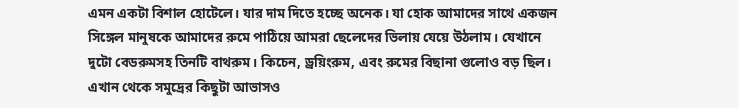এমন একটা বিশাল হোটেলে। যার দাম দিতে হচ্ছে অনেক। যা হোক আমাদের সাথে একজন সিঙ্গেল মানুষকে আমাদের রুমে পাঠিয়ে আমরা ছেলেদের ভিলায় যেয়ে উঠলাম। যেখানে দুটো বেডরুমসহ তিনটি বাথরুম। কিচেন, ড্রয়িংরুম, এবং রুমের বিছানা গুলোও বড় ছিল। এখান থেকে সমুদ্রের কিছুটা আভাসও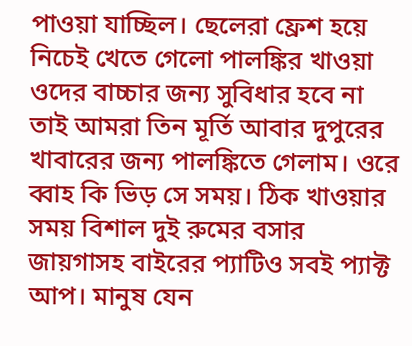পাওয়া যাচ্ছিল। ছেলেরা ফ্রেশ হয়ে নিচেই খেতে গেলো পালঙ্কির খাওয়া ওদের বাচ্চার জন্য সুবিধার হবে না তাই আমরা তিন মূর্তি আবার দুপুরের খাবারের জন্য পালঙ্কিতে গেলাম। ওরে ব্বাহ কি ভিড় সে সময়। ঠিক খাওয়ার সময় বিশাল দুই রুমের বসার জায়গাসহ বাইরের প্যাটিও সবই প্যাক্ট আপ। মানুষ যেন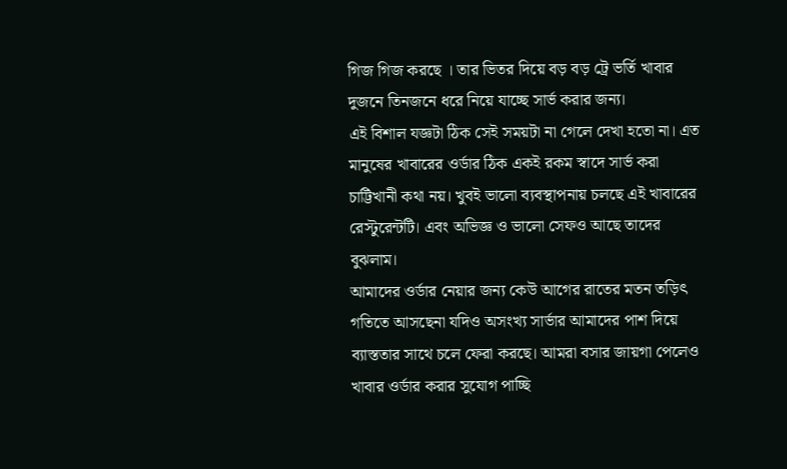গিজ গিজ করছে । তার ভিতর দিয়ে বড় বড় ট্রে ভর্তি খাবার দুজনে তিনজনে ধরে নিয়ে যাচ্ছে সার্ভ করার জন্য।
এই বিশাল যজ্ঞটা ঠিক সেই সময়টা না গেলে দেখা হতো না। এত মানুষের খাবারের ওর্ডার ঠিক একই রকম স্বাদে সার্ভ করা চাট্টিখানী কথা নয়। খুবই ভালো ব্যবস্থাপনায় চলছে এই খাবারের রেস্টুরেন্টটি। এবং অভিজ্ঞ ও ভালো সেফও আছে তাদের বুঝলাম।
আমাদের ওর্ডার নেয়ার জন্য কেউ আগের রাতের মতন তড়িৎ গতিতে আসছেনা যদিও অসংখ্য সার্ভার আমাদের পাশ দিয়ে ব্যাস্ততার সাথে চলে ফেরা করছে। আমরা বসার জায়গা পেলেও খাবার ওর্ডার করার সুযোগ পাচ্ছি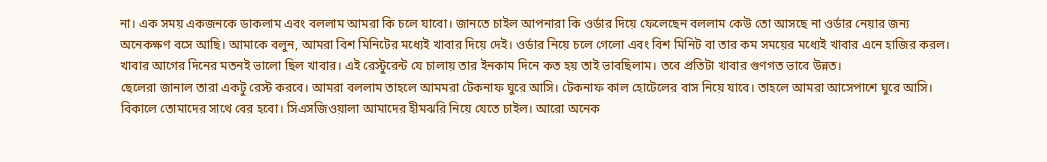না। এক সময় একজনকে ডাকলাম এবং বললাম আমরা কি চলে যাবো। জানতে চাইল আপনারা কি ওর্ডার দিয়ে ফেলেছেন বললাম কেউ তো আসছে না ওর্ডার নেয়ার জন্য অনেকক্ষণ বসে আছি। আমাকে বলুন, আমরা বিশ মিনিটের মধ্যেই খাবার দিয়ে দেই। ওর্ডার নিয়ে চলে গেলো এবং বিশ মিনিট বা তার কম সময়ের মধ্যেই খাবার এনে হাজির করল।
খাবার আগের দিনের মতনই ভালো ছিল খাবার। এই রেস্টুরেন্ট যে চালায় তার ইনকাম দিনে কত হয় তাই ভাবছিলাম। তবে প্রতিটা খাবার গুণগত ভাবে উন্নত।
ছেলেরা জানাল তারা একটু রেস্ট করবে। আমরা বললাম তাহলে আমমরা টেকনাফ ঘুরে আসি। টেকনাফ কাল হোটেলের বাস নিয়ে যাবে। তাহলে আমরা আসেপাশে ঘুরে আসি। বিকালে তোমাদের সাথে বের হবো। সিএসজিওয়ালা আমাদের হীমঝরি নিয়ে যেতে চাইল। আরো অনেক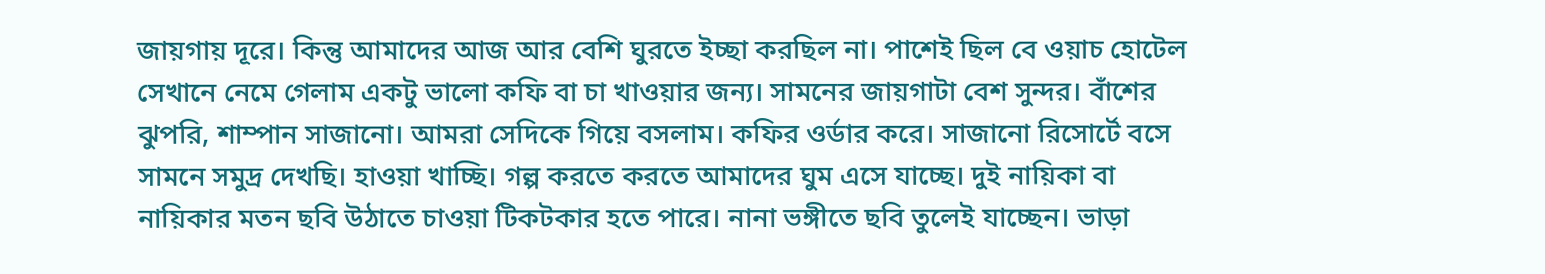জায়গায় দূরে। কিন্তু আমাদের আজ আর বেশি ঘুরতে ইচ্ছা করছিল না। পাশেই ছিল বে ওয়াচ হোটেল সেখানে নেমে গেলাম একটু ভালো কফি বা চা খাওয়ার জন্য। সামনের জায়গাটা বেশ সুন্দর। বাঁশের ঝুপরি, শাম্পান সাজানো। আমরা সেদিকে গিয়ে বসলাম। কফির ওর্ডার করে। সাজানো রিসোর্টে বসে সামনে সমুদ্র দেখছি। হাওয়া খাচ্ছি। গল্প করতে করতে আমাদের ঘুম এসে যাচ্ছে। দুই নায়িকা বা নায়িকার মতন ছবি উঠাতে চাওয়া টিকটকার হতে পারে। নানা ভঙ্গীতে ছবি তুলেই যাচ্ছেন। ভাড়া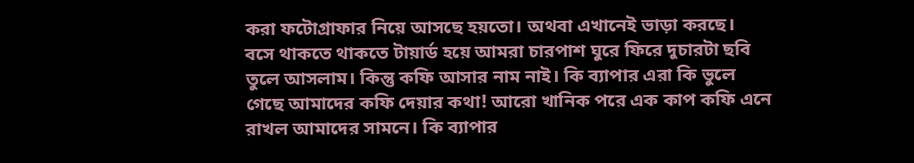করা ফটোগ্রাফার নিয়ে আসছে হয়তো। অথবা এখানেই ভাড়া করছে।
বসে থাকতে থাকতে টায়ার্ড হয়ে আমরা চারপাশ ঘুরে ফিরে দুচারটা ছবি তুলে আসলাম। কিন্তু কফি আসার নাম নাই। কি ব্যাপার এরা কি ভুলে গেছে আমাদের কফি দেয়ার কথা! আরো খানিক পরে এক কাপ কফি এনে রাখল আমাদের সামনে। কি ব্যাপার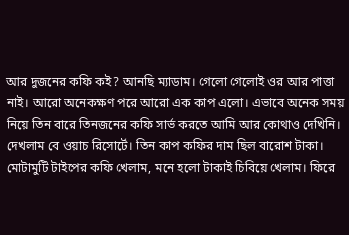আর দুজনের কফি কই? আনছি ম্যাডাম। গেলো গেলোই ওর আর পাত্তা নাই। আরো অনেকক্ষণ পরে আরো এক কাপ এলো। এভাবে অনেক সময় নিয়ে তিন বারে তিনজনের কফি সার্ভ করতে আমি আর কোথাও দেখিনি। দেখলাম বে ওয়াচ রিসোর্টে। তিন কাপ কফির দাম ছিল বারোশ টাকা।
মোটামুটি টাইপের কফি খেলাম, মনে হলো টাকাই চিবিয়ে খেলাম। ফিরে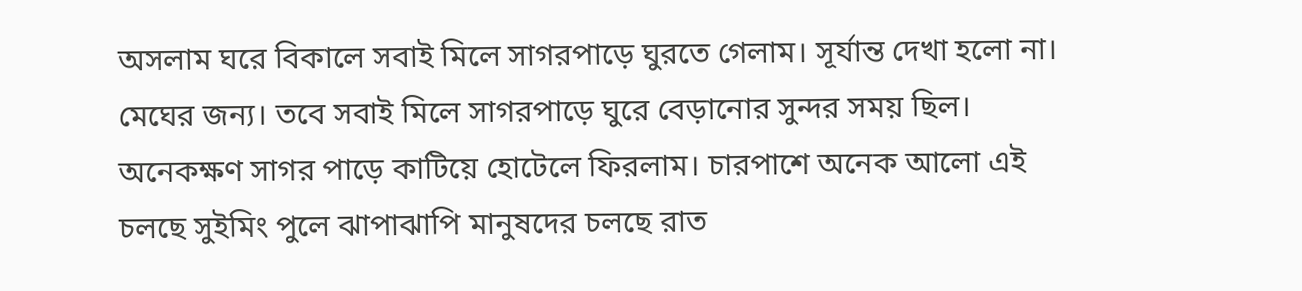অসলাম ঘরে বিকালে সবাই মিলে সাগরপাড়ে ঘুরতে গেলাম। সূর্যান্ত দেখা হলো না। মেঘের জন্য। তবে সবাই মিলে সাগরপাড়ে ঘুরে বেড়ানোর সুন্দর সময় ছিল।
অনেকক্ষণ সাগর পাড়ে কাটিয়ে হোটেলে ফিরলাম। চারপাশে অনেক আলো এই চলছে সুইমিং পুলে ঝাপাঝাপি মানুষদের চলছে রাত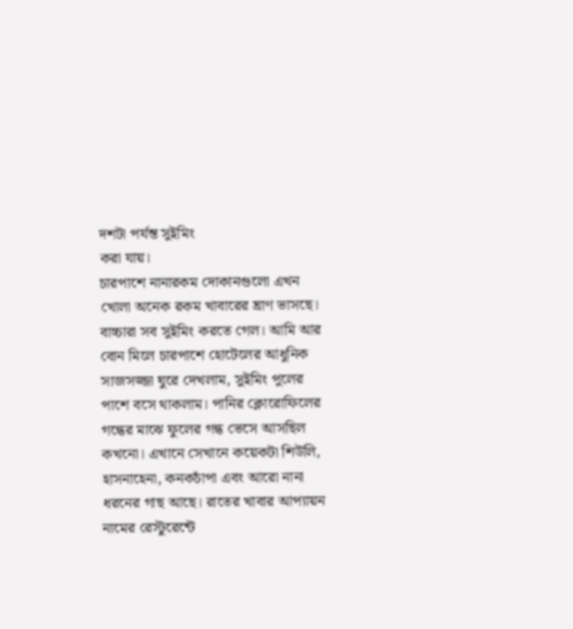দশটা পর্যন্ত সুইমিং
করা যায়।
চারপাশে নানারকম দোকানগুলো এখন খোলা অনেক রকম খাবারের ঘ্রাণ ভাসছে। বাচ্চারা সব সুইমিং করতে গেল। আমি আর বোন মিলে চারপাশে হোটেলের আধুনিক সাজসজ্জা ঘুরে দেখলাম, সুইমিং পুলের পাশে বসে থাকলাম। পানির ক্লোরোফিলের গন্ধের মাঝে ফুলের গন্ধ ভেসে আসছিল কখনো। এখানে সেখানে কয়েকটা শিউলি, হাসনাহেনা, কনকচাঁপা এবং আরো নানা ধরনের গাছ আছে। রাতের খাবার আপ্যায়ন নামের রেস্টুরেন্টে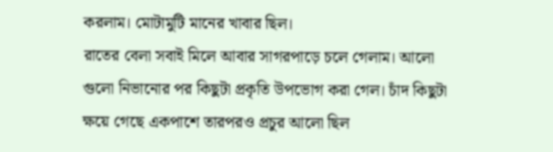করলাম। মোটামুটি মানের খাবার ছিল।
রাতের বেলা সবাই মিলে আবার সাগরপাড়ে চলে গেলাম। আলো গুলো নিভানোর পর কিছুটা প্রকৃতি উপভোগ করা গেল। চাঁদ কিছুটা ক্ষয়ে গেছে একপাশে তারপরও প্রচুর আলো ছিল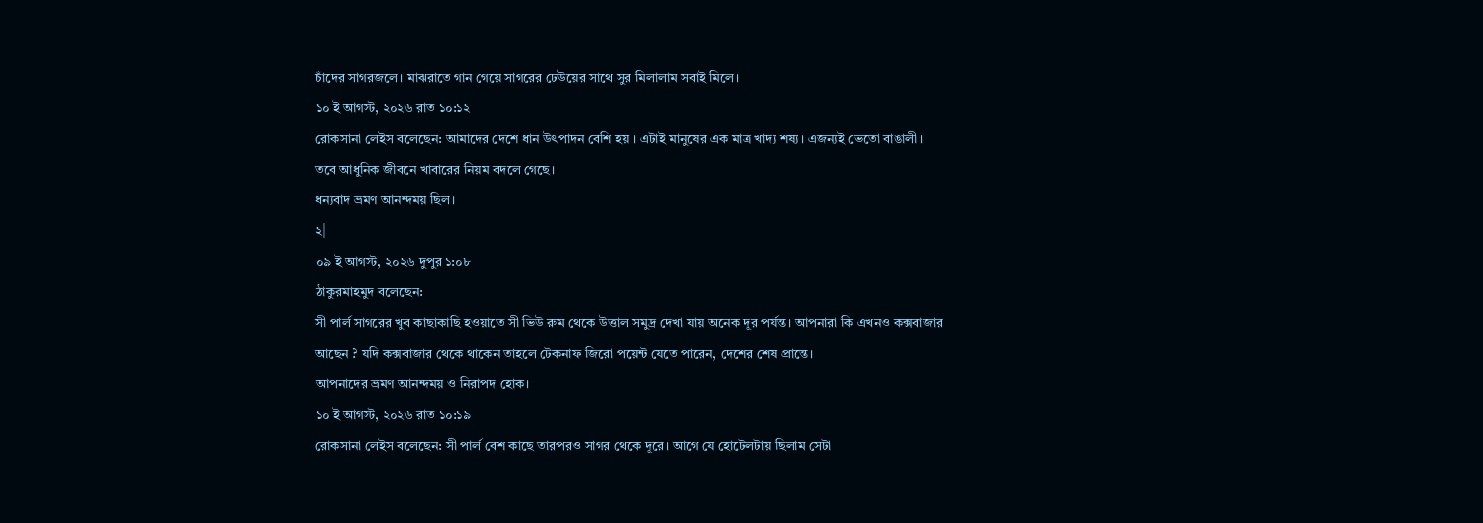চাঁদের সাগরজলে। মাঝরাতে গান গেয়ে সাগরের ঢেউয়ের সাথে সুর মিলালাম সবাই মিলে।
১০ ই আগস্ট, ২০২৬ রাত ১০:১২
রোকসানা লেইস বলেছেন: আমাদের দেশে ধান উৎপাদন বেশি হয় । এটাই মানুষের এক মাত্র খাদ্য শষ্য। এজন্যই ভেতো বাঙালী। তবে আধুনিক জীবনে খাবারের নিয়ম বদলে গেছে।
ধন্যবাদ ভ্রমণ আনন্দময় ছিল।
২|
০৯ ই আগস্ট, ২০২৬ দুপুর ১:০৮
ঠাকুরমাহমুদ বলেছেন:
সী পার্ল সাগরের খুব কাছাকাছি হওয়াতে সী ভিউ রুম থেকে উত্তাল সমুদ্র দেখা যায় অনেক দূর পর্যন্ত। আপনারা কি এখনও কক্সবাজার আছেন ? যদি কক্সবাজার থেকে থাকেন তাহলে টেকনাফ জিরো পয়েন্ট যেতে পারেন, দেশের শেষ প্রান্তে।
আপনাদের ভ্রমণ আনন্দময় ও নিরাপদ হোক।
১০ ই আগস্ট, ২০২৬ রাত ১০:১৯
রোকসানা লেইস বলেছেন: সী পার্ল বেশ কাছে তারপরও সাগর থেকে দূরে। আগে যে হোটেলটায় ছিলাম সেটা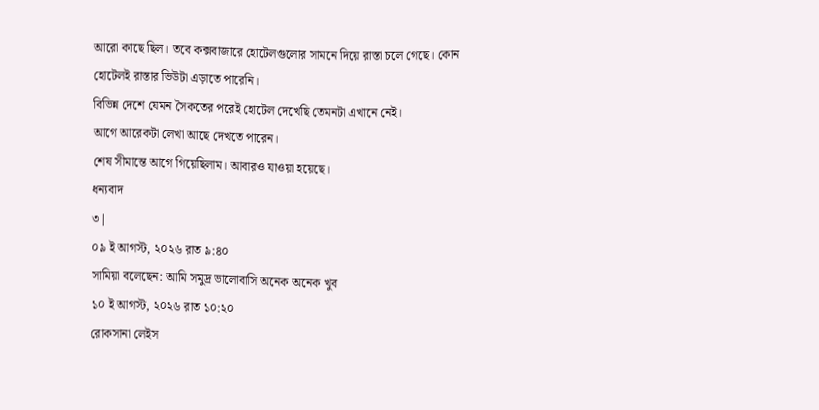আরো কাছে ছিল। তবে কক্সবাজারে হোটেলগুলোর সামনে দিয়ে রাস্তা চলে গেছে। কোন হোটেলই রাস্তার ভিউটা এড়াতে পারেনি।
বিভিন্ন দেশে যেমন সৈকতের পরেই হোটেল দেখেছি তেমনটা এখানে নেই।
আগে আরেকটা লেখা আছে দেখতে পারেন।
শেষ সীমান্তে আগে গিয়েছিলাম। আবারও যাওয়া হয়েছে।
ধন্যবাদ
৩|
০৯ ই আগস্ট, ২০২৬ রাত ৯:৪০
সামিয়া বলেছেন: আমি সমুদ্র ভালোবাসি অনেক অনেক খুব
১০ ই আগস্ট, ২০২৬ রাত ১০:২০
রোকসানা লেইস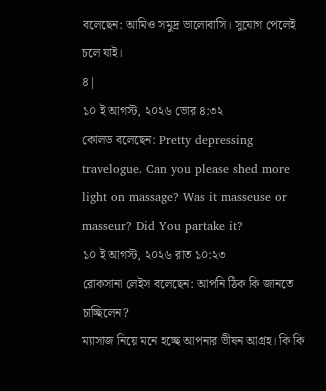বলেছেন: আমিও সমুদ্র ভালোবাসি। সুযোগ পেলেই চলে যাই।
৪|
১০ ই আগস্ট, ২০২৬ ভোর ৪:৩২
কোলড বলেছেন: Pretty depressing travelogue. Can you please shed more light on massage? Was it masseuse or masseur? Did You partake it?
১০ ই আগস্ট, ২০২৬ রাত ১০:২৩
রোকসানা লেইস বলেছেন: আপনি ঠিক কি জানতে চাচ্ছিলেন?
ম্যাসাজ নিয়ে মনে হচ্ছে আপনার ভীষন আগ্রহ। কি কি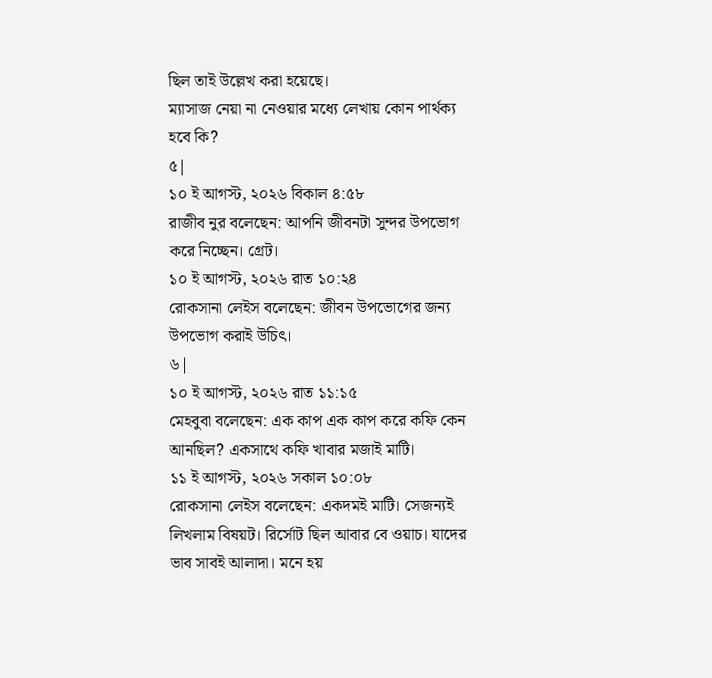ছিল তাই উল্লেখ করা হয়েছে।
ম্যাসাজ নেয়া না নেওয়ার মধ্যে লেখায় কোন পার্থক্য হবে কি?
৫|
১০ ই আগস্ট, ২০২৬ বিকাল ৪:৫৮
রাজীব নুর বলেছেন: আপনি জীবনটা সুন্দর উপভোগ করে নিচ্ছেন। গ্রেট।
১০ ই আগস্ট, ২০২৬ রাত ১০:২৪
রোকসানা লেইস বলেছেন: জীবন উপভোগের জন্য উপভোগ করাই উচিৎ।
৬|
১০ ই আগস্ট, ২০২৬ রাত ১১:১৫
মেহবুবা বলেছেন: এক কাপ এক কাপ করে কফি কেন আনছিল? একসাথে কফি খাবার মজাই মাটি।
১১ ই আগস্ট, ২০২৬ সকাল ১০:০৮
রোকসানা লেইস বলেছেন: একদমই মাটি। সেজন্যই লিখলাম বিষয়ট। রির্সোট ছিল আবার বে ওয়াচ। যাদের ভাব সাবই আলাদা। মনে হয়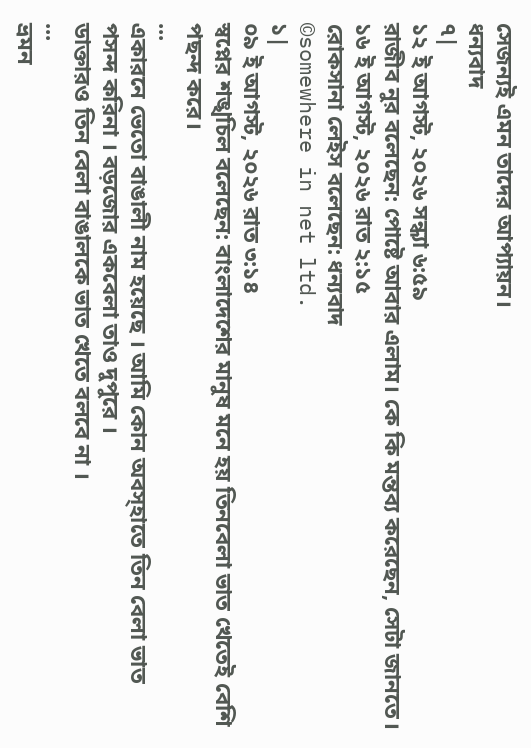সেজন্যই এমন তাদের আপ্যায়ন।
ধন্যবাদ
৭|
১২ ই আগস্ট, ২০২৬ সন্ধ্যা ৬:৫৯
রাজীব নুর বলেছেন: পোষ্টে আবার এলাম। কে কি মন্তব্য করেছেন, সেটা জানতে।
১৬ ই আগস্ট, ২০২৬ রাত ২:১৫
রোকসানা লেইস বলেছেন: ধন্যবাদ
©somewhere in net ltd.
১|
০৯ ই আগস্ট, ২০২৬ রাত ৩:১৪
স্বপ্নের শঙ্খচিল বলেছেন: বাংলাদেশের মানুষ মনে হয় তিনবেলা ভাত খেতেই বেশি পছন্দ করে।
...
একারনে ভেতো বাঙালী নাম হয়েছে । আমি কোন অবস্হাতে তিন বেলা ভাত
পসন্দ করিনা । বড়জোর একবেলা তাও দুপুরে ।
ডাক্তারও তিন বেলা বাঙালকে ভাত খেতে বলবে না ।
...
ভ্রমন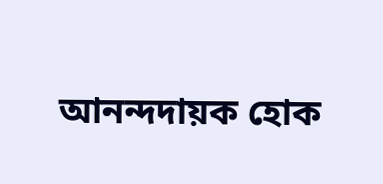আনন্দদায়ক হোক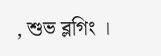, শুভ ব্লগিং ।